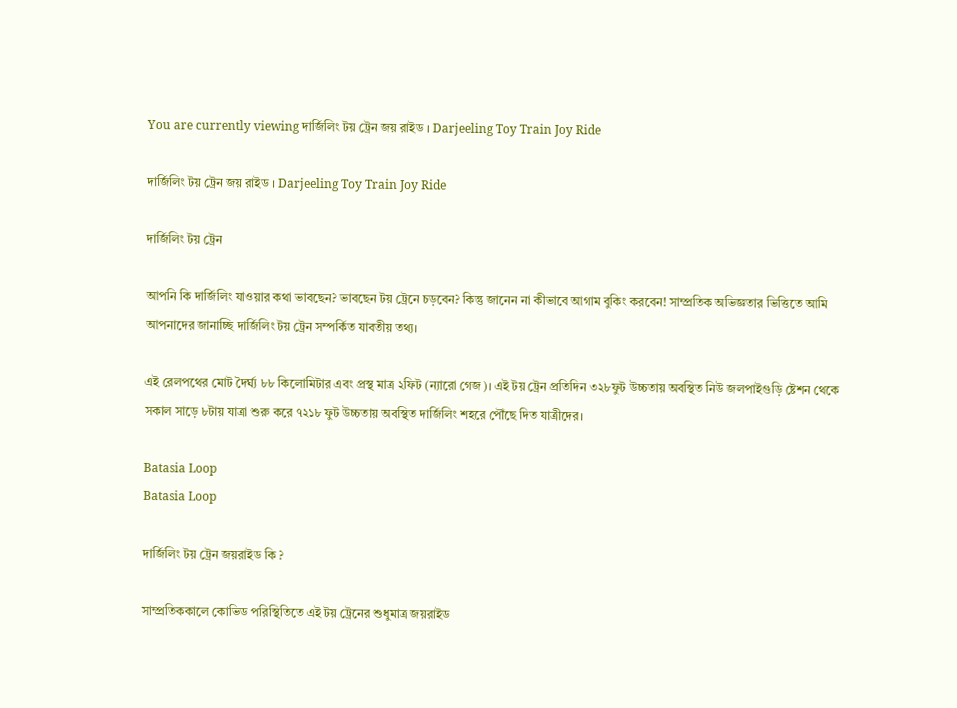You are currently viewing দার্জিলিং টয় ট্রেন জয় রাইড । Darjeeling Toy Train Joy Ride

দার্জিলিং টয় ট্রেন জয় রাইড । Darjeeling Toy Train Joy Ride

দার্জিলিং টয় ট্রেন

আপনি কি দার্জিলিং যাওয়ার কথা ভাবছেন? ভাবছেন টয় ট্রেনে চড়বেন? কিন্তু জানেন না কীভাবে আগাম বুকিং করবেন! সাম্প্রতিক অভিজ্ঞতার ভিত্তিতে আমি আপনাদের জানাচ্ছি দার্জিলিং টয় ট্রেন সম্পর্কিত যাবতীয় তথ্য।

এই রেলপথের মোট দৈর্ঘ্য ৮৮ কিলোমিটার এবং প্রস্থ মাত্র ২ফিট (ন্যারো গেজ)। এই টয় ট্রেন প্রতিদিন ৩২৮ফুট উচ্চতায় অবস্থিত নিউ জলপাইগুড়ি ষ্টেশন থেকে সকাল সাড়ে ৮টায় যাত্রা শুরু করে ৭২১৮ ফুট উচ্চতায় অবস্থিত দার্জিলিং শহরে পৌঁছে দিত যাত্রীদের।

Batasia Loop
Batasia Loop

দার্জিলিং টয় ট্রেন জয়রাইড কি ?

সাম্প্রতিককালে কোভিড পরিস্থিতিতে এই টয় ট্রেনের শুধুমাত্র জয়রাইড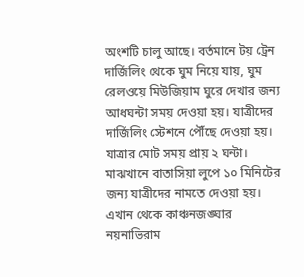অংশটি চালু আছে। বর্তমানে টয় ট্রেন দার্জিলিং থেকে ঘুম নিয়ে যায়, ঘুম রেলওয়ে মিউজিয়াম ঘুরে দেখার জন্য আধঘন্টা সময় দেওয়া হয়। যাত্রীদের দার্জিলিং স্টেশনে পৌঁছে দেওয়া হয়। যাত্রার মোট সময় প্রায় ২ ঘন্টা। মাঝখানে বাতাসিয়া লুপে ১০ মিনিটের জন্য যাত্রীদের নামতে দেওয়া হয়। এখান থেকে কাঞ্চনজঙ্ঘার নয়নাভিরাম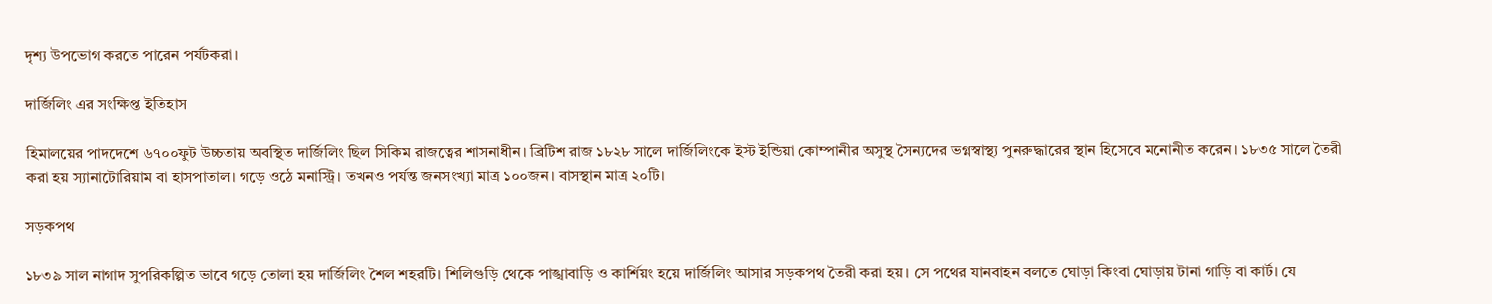দৃশ্য উপভোগ করতে পারেন পর্যটকরা।

দার্জিলিং এর সংক্ষিপ্ত ইতিহাস

হিমালয়ের পাদদেশে ৬৭০০ফুট উচ্চতায় অবস্থিত দার্জিলিং ছিল সিকিম রাজত্বের শাসনাধীন। ব্রিটিশ রাজ ১৮২৮ সালে দার্জিলিংকে ইস্ট ইন্ডিয়া কোম্পানীর অসুস্থ সৈন্যদের ভগ্নস্বাস্থ্য পুনরুদ্ধারের স্থান হিসেবে মনোনীত করেন। ১৮৩৫ সালে তৈরী করা হয় স্যানাটোরিয়াম বা হাসপাতাল। গড়ে ওঠে মনাস্ট্রি। তখনও পর্যন্ত জনসংখ্যা মাত্র ১০০জন। বাসস্থান মাত্র ২০টি।

সড়কপথ

১৮৩৯ সাল নাগাদ সুপরিকল্পিত ভাবে গড়ে তোলা হয় দার্জিলিং শৈল শহরটি। শিলিগুড়ি থেকে পাঙ্খাবাড়ি ও কার্শিয়ং হয়ে দার্জিলিং আসার সড়কপথ তৈরী করা হয়। সে পথের যানবাহন বলতে ঘোড়া কিংবা ঘোড়ায় টানা গাড়ি বা কার্ট। যে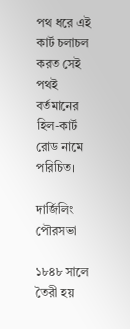পথ ধরে এই কার্ট চলাচল করত সেই পথই বর্তমানের হিল-কার্ট রোড নামে পরিচিত।

দার্জিলিং পৌরসভা

১৮৪৮ সালে তৈরী হয়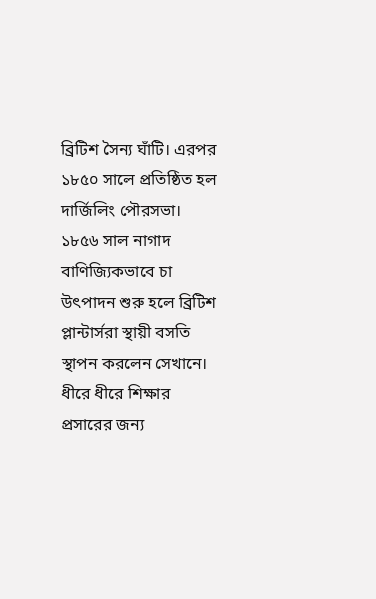ব্রিটিশ সৈন্য ঘাঁটি। এরপর ১৮৫০ সালে প্রতিষ্ঠিত হল দার্জিলিং পৌরসভা। ১৮৫৬ সাল নাগাদ বাণিজ্যিকভাবে চা উৎপাদন শুরু হলে ব্রিটিশ প্লান্টার্সরা স্থায়ী বসতি স্থাপন করলেন সেখানে। ধীরে ধীরে শিক্ষার প্রসারের জন্য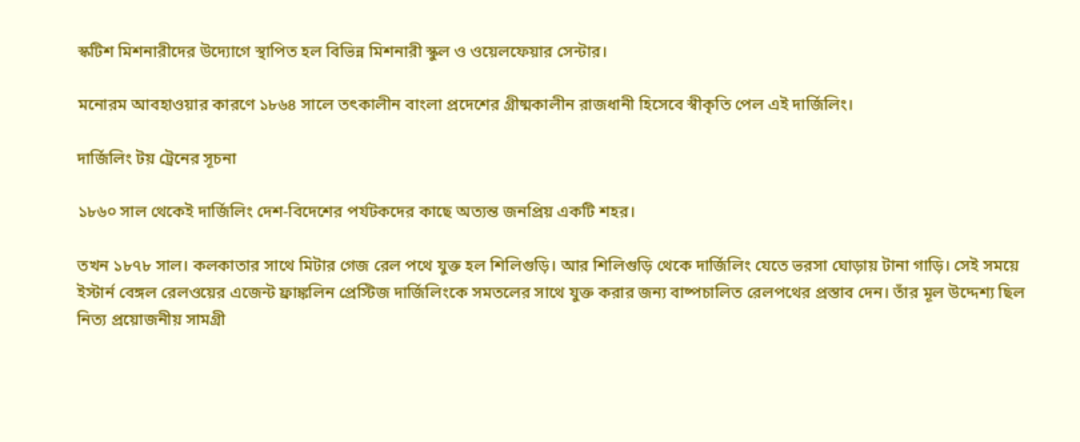স্কটিশ মিশনারীদের উদ্যোগে স্থাপিত হল বিভিন্ন মিশনারী স্কুল ও ওয়েলফেয়ার সেন্টার।

মনোরম আবহাওয়ার কারণে ১৮৬৪ সালে তৎকালীন বাংলা প্রদেশের গ্রীষ্মকালীন রাজধানী হিসেবে স্বীকৃতি পেল এই দার্জিলিং।

দার্জিলিং টয় ট্রেনের সূচনা

১৮৬০ সাল থেকেই দার্জিলিং দেশ-বিদেশের পর্যটকদের কাছে অত্যন্ত জনপ্রিয় একটি শহর।

তখন ১৮৭৮ সাল। কলকাতার সাথে মিটার গেজ রেল পথে যুক্ত হল শিলিগুড়ি। আর শিলিগুড়ি থেকে দার্জিলিং যেতে ভরসা ঘোড়ায় টানা গাড়ি। সেই সময়ে ইস্টার্ন বেঙ্গল রেলওয়ের এজেন্ট ফ্রাঙ্কলিন প্রেস্টিজ দার্জিলিংকে সমতলের সাথে যুক্ত করার জন্য বাষ্পচালিত রেলপথের প্রস্তাব দেন। তাঁর মূল উদ্দেশ্য ছিল নিত্য প্রয়োজনীয় সামগ্রী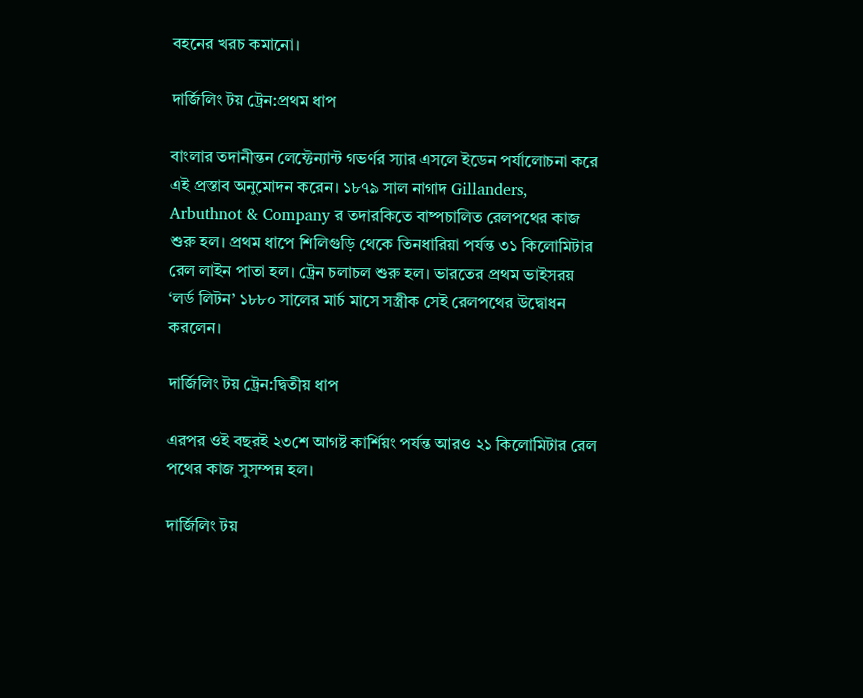বহনের খরচ কমানো।

দার্জিলিং টয় ট্রেন:প্রথম ধাপ

বাংলার তদানীন্তন লেফ্টেন্যান্ট গভর্ণর স্যার এসলে ইডেন পর্যালোচনা করে এই প্রস্তাব অনুমোদন করেন। ১৮৭৯ সাল নাগাদ Gillanders, Arbuthnot & Company র তদারকিতে বাষ্পচালিত রেলপথের কাজ শুরু হল। প্রথম ধাপে শিলিগুড়ি থেকে তিনধারিয়া পর্যন্ত ৩১ কিলোমিটার রেল লাইন পাতা হল। ট্রেন চলাচল শুরু হল। ভারতের প্রথম ভাইসরয় ‘লর্ড লিটন’ ১৮৮০ সালের মার্চ মাসে সস্ত্রীক সেই রেলপথের উদ্বোধন করলেন।

দার্জিলিং টয় ট্রেন:দ্বিতীয় ধাপ

এরপর ওই বছরই ২৩শে আগষ্ট কার্শিয়ং পর্যন্ত আরও ২১ কিলোমিটার রেল পথের কাজ সুসম্পন্ন হল।

দার্জিলিং টয়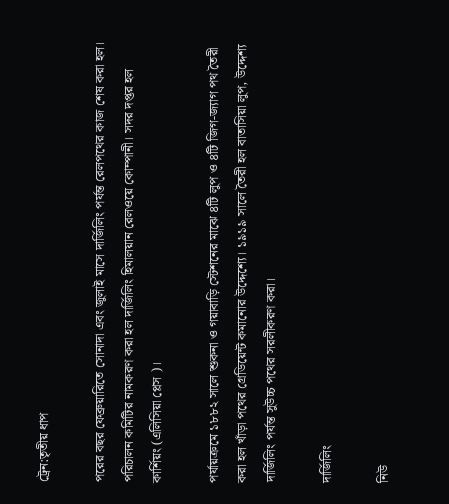ট্রেন:তৃতীয় ধাপ

পরের বছর ফেব্রুয়ারিতে সোনাদা এবং জুলাই মাসে দার্জিলিং পর্যন্ত রেলপথের কাজ শেষ করা হল। পরিচালন কমিটির নামকরণ করা হল দার্জিলিং হিমালয়ান রেলওয়ে কোম্পানী। সদর দপ্তর হল কার্শিয়ং (এলিসিয়া প্লেস )।

পর্যায়ক্রমে ১৮৮২ সালে শুকনা ও গয়াবাড়ি স্টেশনের মাঝে ৪টি লুপ ও ৪টি জিগ-জ্যাগ পথ তৈরী করা হল খাঁড়া পথের গ্রেডিয়েন্ট কমানোর উদ্দেশ্যে। ১৯১৯ সালে তৈরী হল বাতাসিয়া লুপ, উদ্দেশ্য দার্জিলিং পর্যন্ত সুউচ্চ পথের সরলীকরণ করা।

দার্জিলিং

নিউ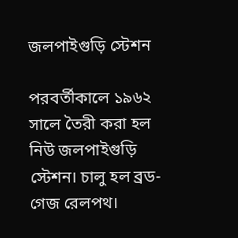জলপাইগুড়ি স্টেশন

পরবর্তীকালে ১৯৬২ সালে তৈরী করা হল নিউ জলপাইগুড়ি স্টেশন। চালু হল ব্রড-গেজ রেলপথ।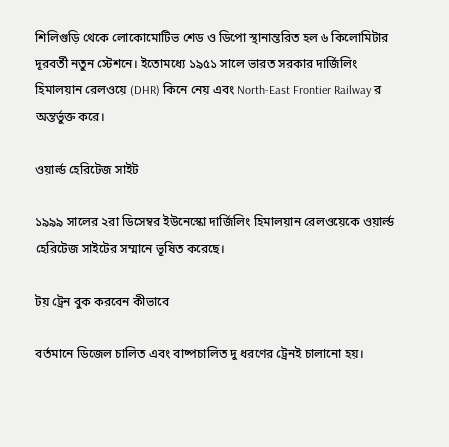শিলিগুড়ি থেকে লোকোমোটিভ শেড ও ডিপো স্থানান্তরিত হল ৬ কিলোমিটার দূরবর্তী নতুন স্টেশনে। ইতোমধ্যে ১৯৫১ সালে ভারত সরকার দার্জিলিং হিমালয়ান রেলওয়ে (DHR) কিনে নেয় এবং North-East Frontier Railway র অন্তর্ভুক্ত করে।

ওয়ার্ল্ড হেরিটেজ সাইট

১৯৯৯ সালের ২রা ডিসেম্বর ইউনেস্কো দার্জিলিং হিমালয়ান রেলওয়েকে ওয়ার্ল্ড হেরিটেজ সাইটের সম্মানে ভূষিত করেছে।

টয় ট্রেন বুক করবেন কীভাবে

বর্তমানে ডিজেল চালিত এবং বাষ্পচালিত দু ধরণের ট্রেনই চালানো হয়।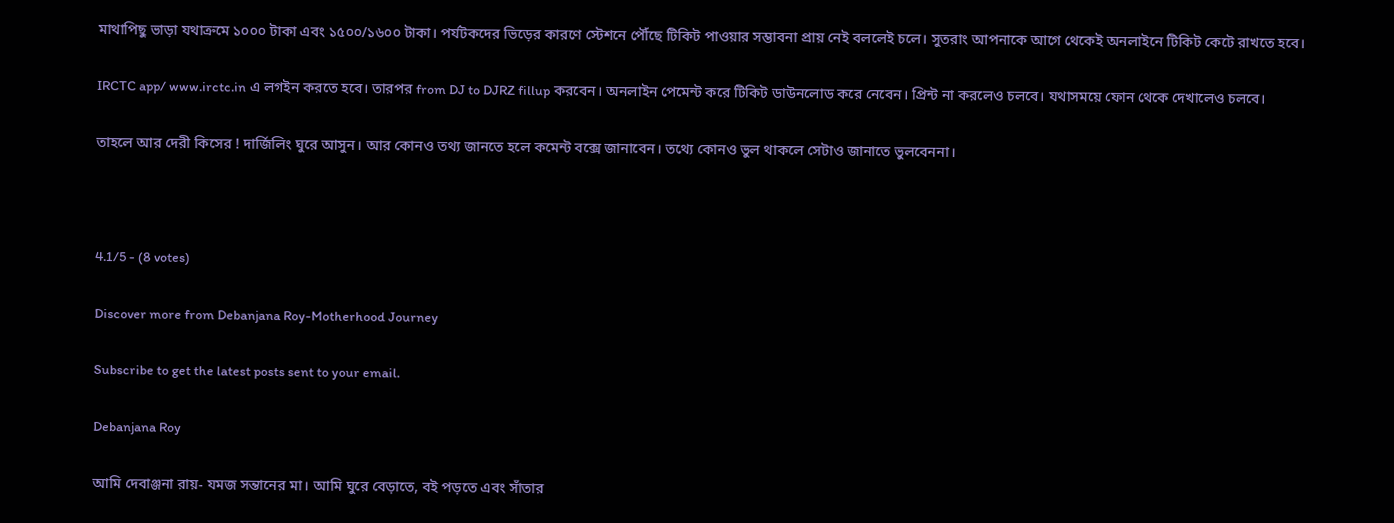মাথাপিছু ভাড়া যথাক্রমে ১০০০ টাকা এবং ১৫০০/১৬০০ টাকা। পর্যটকদের ভিড়ের কারণে স্টেশনে পৌঁছে টিকিট পাওয়ার সম্ভাবনা প্রায় নেই বললেই চলে। সুতরাং আপনাকে আগে থেকেই অনলাইনে টিকিট কেটে রাখতে হবে।

IRCTC app/ www.irctc.in এ লগইন করতে হবে। তারপর from DJ to DJRZ fillup করবেন। অনলাইন পেমেন্ট করে টিকিট ডাউনলোড করে নেবেন। প্রিন্ট না করলেও চলবে। যথাসময়ে ফোন থেকে দেখালেও চলবে।

তাহলে আর দেরী কিসের ! দার্জিলিং ঘুরে আসুন। আর কোনও তথ্য জানতে হলে কমেন্ট বক্সে জানাবেন। তথ্যে কোনও ভুল থাকলে সেটাও জানাতে ভুলবেননা।



4.1/5 - (8 votes)

Discover more from Debanjana Roy-Motherhood Journey

Subscribe to get the latest posts sent to your email.

Debanjana Roy

আমি দেবাঞ্জনা রায়- যমজ সন্তানের মা। আমি ঘুরে বেড়াতে, বই পড়তে এবং সাঁতার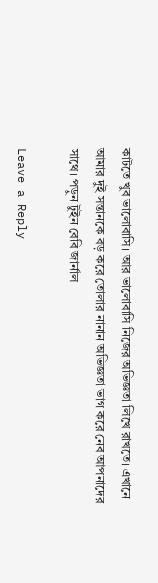কাটতে খুব ভালোবাসি। আর ভালোবাসি নিজের অভিজ্ঞতা লিখে রাখতে। এখানে আমার দুই সন্তানকে বড় করে তোলার নানান অভিজ্ঞতা ভাগ করে নেব আপনাদের সাথে। পড়ুন টুইন বেবি জার্নাল

Leave a Reply